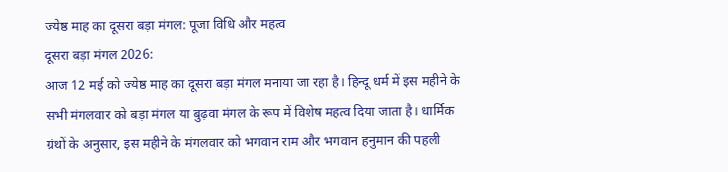ज्येष्ठ माह का दूसरा बड़ा मंगल: पूजा विधि और महत्व
दूसरा बड़ा मंगल 2026:
आज 12 मई को ज्येष्ठ माह का दूसरा बड़ा मंगल मनाया जा रहा है। हिन्दू धर्म में इस महीने के सभी मंगलवार को बड़ा मंगल या बुढ़वा मंगल के रूप में विशेष महत्व दिया जाता है। धार्मिक ग्रंथों के अनुसार, इस महीने के मंगलवार को भगवान राम और भगवान हनुमान की पहली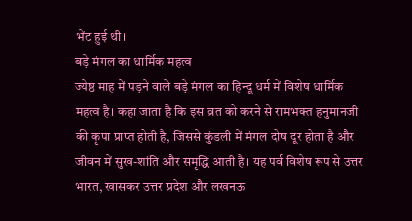भेंट हुई थी।
बड़े मंगल का धार्मिक महत्व
ज्येष्ठ माह में पड़ने वाले बड़े मंगल का हिन्दू धर्म में विशेष धार्मिक महत्व है। कहा जाता है कि इस व्रत को करने से रामभक्त हनुमानजी की कृपा प्राप्त होती है, जिससे कुंडली में मंगल दोष दूर होता है और जीवन में सुख-शांति और समृद्धि आती है। यह पर्व विशेष रूप से उत्तर भारत, खासकर उत्तर प्रदेश और लखनऊ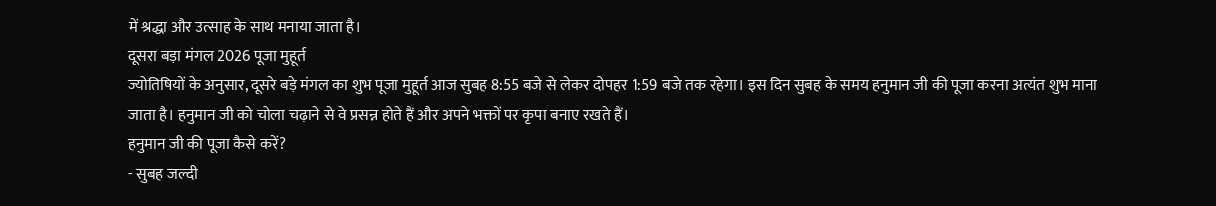में श्रद्धा और उत्साह के साथ मनाया जाता है।
दूसरा बड़ा मंगल 2026 पूजा मुहूर्त
ज्योतिषियों के अनुसार, दूसरे बड़े मंगल का शुभ पूजा मुहूर्त आज सुबह 8:55 बजे से लेकर दोपहर 1:59 बजे तक रहेगा। इस दिन सुबह के समय हनुमान जी की पूजा करना अत्यंत शुभ माना जाता है। हनुमान जी को चोला चढ़ाने से वे प्रसन्न होते हैं और अपने भक्तों पर कृपा बनाए रखते हैं।
हनुमान जी की पूजा कैसे करें?
- सुबह जल्दी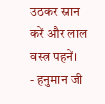उठकर स्नान करें और लाल वस्त्र पहनें।
- हनुमान जी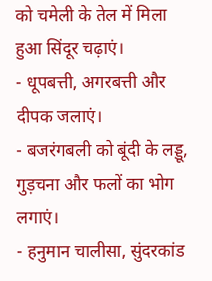को चमेली के तेल में मिला हुआ सिंदूर चढ़ाएं।
- धूपबत्ती, अगरबत्ती और दीपक जलाएं।
- बजरंगबली को बूंदी के लड्डू, गुड़चना और फलों का भोग लगाएं।
- हनुमान चालीसा, सुंदरकांड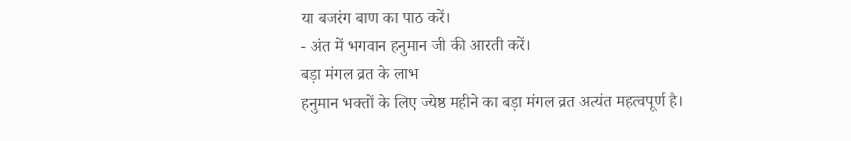या बजरंग बाण का पाठ करें।
- अंत में भगवान हनुमान जी की आरती करें।
बड़ा मंगल व्रत के लाभ
हनुमान भक्तों के लिए ज्येष्ठ महीने का बड़ा मंगल व्रत अत्यंत महत्वपूर्ण है।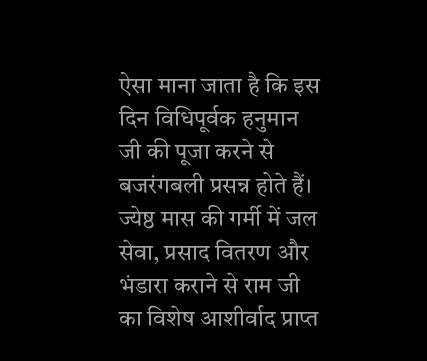ऐसा माना जाता है कि इस दिन विधिपूर्वक हनुमान जी की पूजा करने से बजरंगबली प्रसन्न होते हैं। ज्येष्ठ मास की गर्मी में जल सेवा, प्रसाद वितरण और भंडारा कराने से राम जी का विशेष आशीर्वाद प्राप्त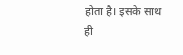होता है। इसके साथ ही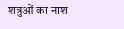शत्रुओं का नाश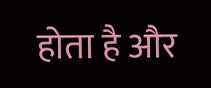होता है और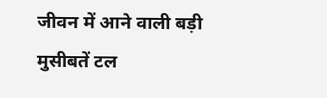जीवन में आने वाली बड़ी मुसीबतें टल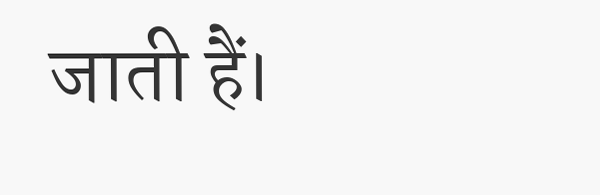जाती हैं।